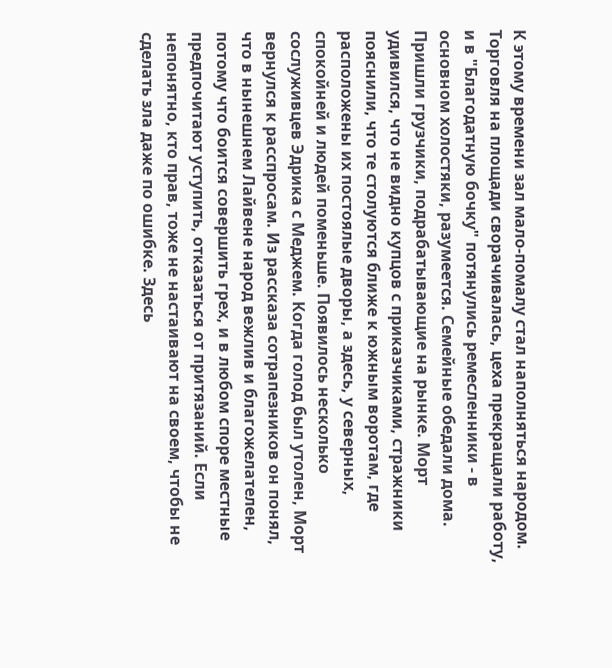К этому времени зал мало-помалу стал наполняться народом. Торговля на площади сворачивалась, цеха прекращали работу, и в "Благодатную бочку" потянулись ремесленники - в основном холостяки, разумеется. Семейные обедали дома. Пришли грузчики, подрабатывающие на рынке. Морт удивился, что не видно купцов с приказчиками, стражники пояснили, что те столуются ближе к южным воротам, где расположены их постоялые дворы, а здесь, у северных, спокойней и людей поменьше. Появилось несколько сослуживцев Эдрика с Меджем. Когда голод был утолен, Морт вернулся к расспросам. Из рассказа сотрапезников он понял, что в нынешнем Лайвене народ вежлив и благожелателен, потому что боится совершить грех, и в любом споре местные предпочитают уступить, отказаться от притязаний. Если непонятно, кто прав, тоже не настаивают на своем, чтобы не сделать зла даже по ошибке. Здесь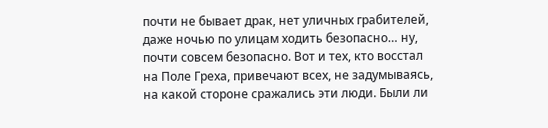почти не бывает драк, нет уличных грабителей, даже ночью по улицам ходить безопасно… ну, почти совсем безопасно. Вот и тех, кто восстал на Поле Греха, привечают всех, не задумываясь, на какой стороне сражались эти люди. Были ли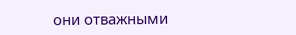они отважными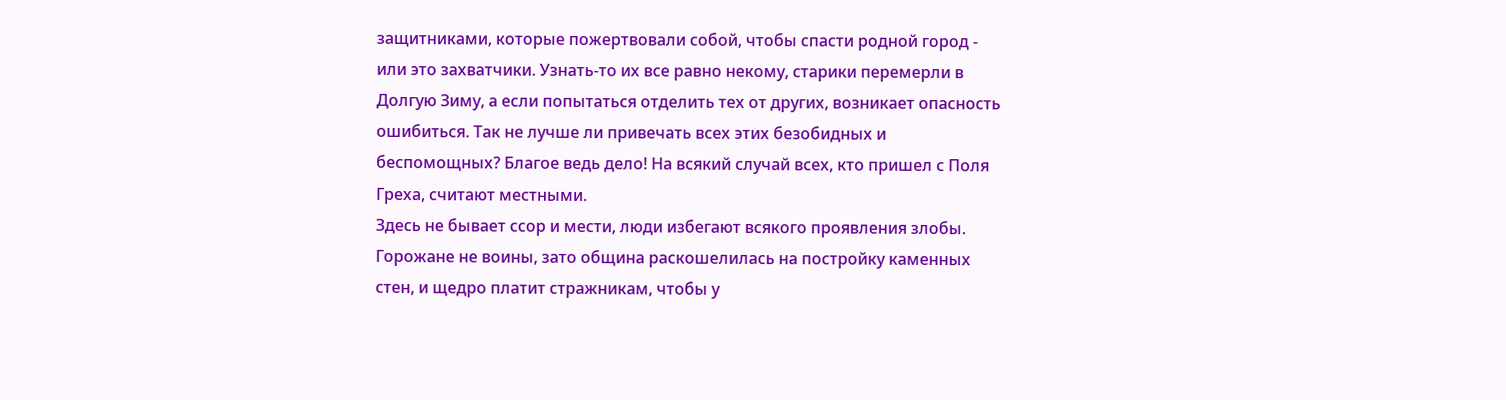защитниками, которые пожертвовали собой, чтобы спасти родной город - или это захватчики. Узнать-то их все равно некому, старики перемерли в Долгую Зиму, а если попытаться отделить тех от других, возникает опасность ошибиться. Так не лучше ли привечать всех этих безобидных и беспомощных? Благое ведь дело! На всякий случай всех, кто пришел с Поля Греха, считают местными.
Здесь не бывает ссор и мести, люди избегают всякого проявления злобы. Горожане не воины, зато община раскошелилась на постройку каменных стен, и щедро платит стражникам, чтобы у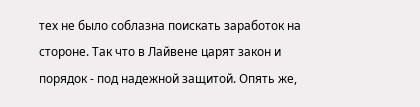тех не было соблазна поискать заработок на стороне. Так что в Лайвене царят закон и порядок - под надежной защитой. Опять же,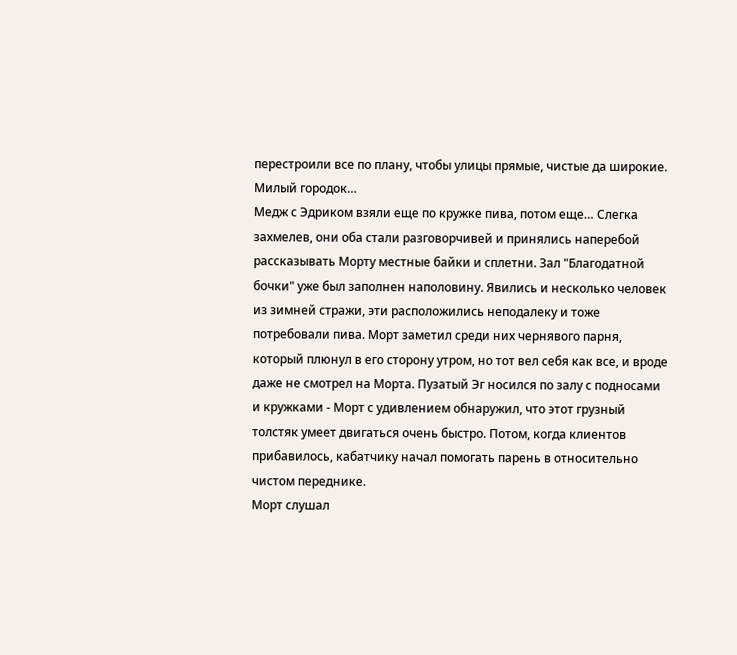перестроили все по плану, чтобы улицы прямые, чистые да широкие. Милый городок…
Медж с Эдриком взяли еще по кружке пива, потом еще… Слегка захмелев, они оба стали разговорчивей и принялись наперебой рассказывать Морту местные байки и сплетни. Зал "Благодатной бочки" уже был заполнен наполовину. Явились и несколько человек из зимней стражи, эти расположились неподалеку и тоже потребовали пива. Морт заметил среди них чернявого парня, который плюнул в его сторону утром, но тот вел себя как все, и вроде даже не смотрел на Морта. Пузатый Эг носился по залу с подносами и кружками - Морт с удивлением обнаружил, что этот грузный толстяк умеет двигаться очень быстро. Потом, когда клиентов прибавилось, кабатчику начал помогать парень в относительно чистом переднике.
Морт слушал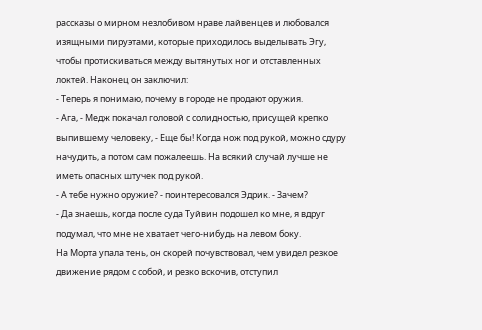рассказы о мирном незлобивом нраве лайвенцев и любовался изящными пируэтами, которые приходилось выделывать Эгу, чтобы протискиваться между вытянутых ног и отставленных локтей. Наконец он заключил:
- Теперь я понимаю, почему в городе не продают оружия.
- Ага, - Медж покачал головой с солидностью, присущей крепко выпившему человеку, - Еще бы! Когда нож под рукой, можно сдуру начудить, а потом сам пожалеешь. На всякий случай лучше не иметь опасных штучек под рукой.
- А тебе нужно оружие? - поинтересовался Эдрик. - Зачем?
- Да знаешь, когда после суда Туйвин подошел ко мне, я вдруг подумал, что мне не хватает чего-нибудь на левом боку.
На Морта упала тень, он скорей почувствовал, чем увидел резкое движение рядом с собой, и резко вскочив, отступил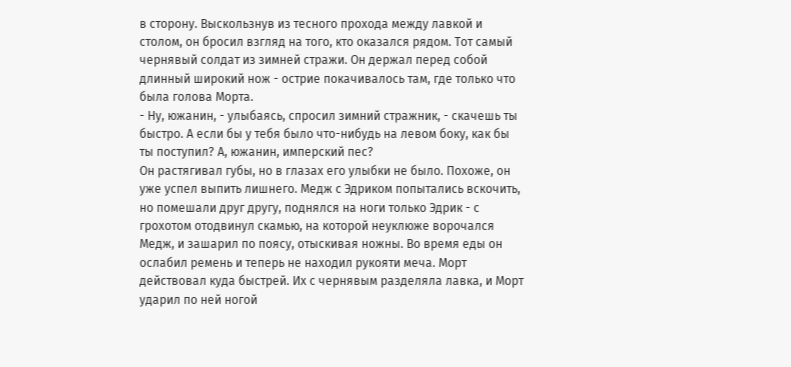в сторону. Выскользнув из тесного прохода между лавкой и столом, он бросил взгляд на того, кто оказался рядом. Тот самый чернявый солдат из зимней стражи. Он держал перед собой длинный широкий нож - острие покачивалось там, где только что была голова Морта.
- Ну, южанин, - улыбаясь, спросил зимний стражник, - скачешь ты быстро. А если бы у тебя было что-нибудь на левом боку, как бы ты поступил? А, южанин, имперский пес?
Он растягивал губы, но в глазах его улыбки не было. Похоже, он уже успел выпить лишнего. Медж с Эдриком попытались вскочить, но помешали друг другу, поднялся на ноги только Эдрик - с грохотом отодвинул скамью, на которой неуклюже ворочался Медж, и зашарил по поясу, отыскивая ножны. Во время еды он ослабил ремень и теперь не находил рукояти меча. Морт действовал куда быстрей. Их с чернявым разделяла лавка, и Морт ударил по ней ногой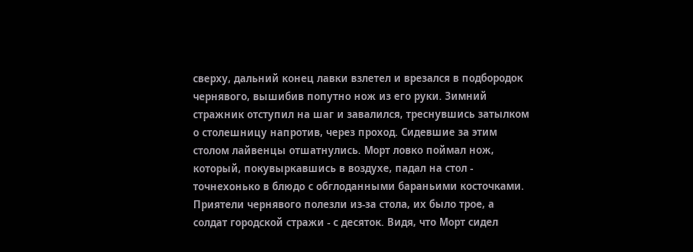сверху, дальний конец лавки взлетел и врезался в подбородок чернявого, вышибив попутно нож из его руки. Зимний стражник отступил на шаг и завалился, треснувшись затылком о столешницу напротив, через проход. Сидевшие за этим столом лайвенцы отшатнулись. Морт ловко поймал нож, который, покувыркавшись в воздухе, падал на стол - точнехонько в блюдо с обглоданными бараньими косточками.
Приятели чернявого полезли из-за стола, их было трое, а солдат городской стражи - с десяток. Видя, что Морт сидел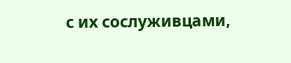с их сослуживцами,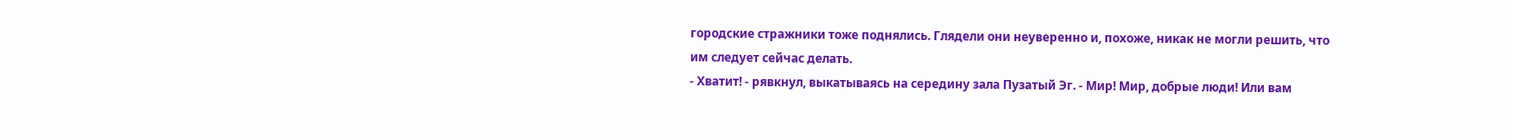городские стражники тоже поднялись. Глядели они неуверенно и, похоже, никак не могли решить, что им следует сейчас делать.
- Хватит! - рявкнул, выкатываясь на середину зала Пузатый Эг. - Мир! Мир, добрые люди! Или вам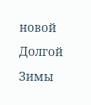новой Долгой Зимы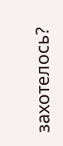захотелось?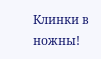Клинки в ножны!